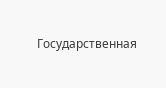Государственная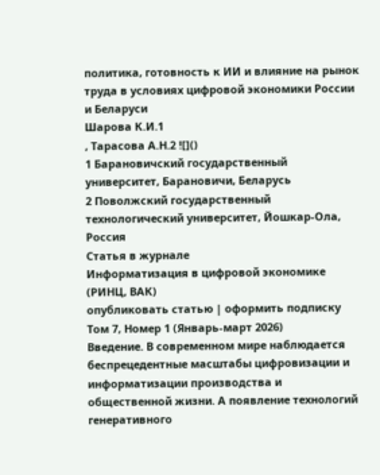политика, готовность к ИИ и влияние на рынок труда в условиях цифровой экономики России и Беларуси
Шарова К.И.1
, Тарасова А.Н.2 ![]()
1 Барановичский государственный университет, Барановичи, Беларусь
2 Поволжский государственный технологический университет, Йошкар-Ола, Россия
Статья в журнале
Информатизация в цифровой экономике (РИНЦ, ВАК)
опубликовать статью | оформить подписку
Том 7, Номер 1 (Январь-март 2026)
Введение. В современном мире наблюдается беспрецедентные масштабы цифровизации и информатизации производства и общественной жизни. А появление технологий генеративного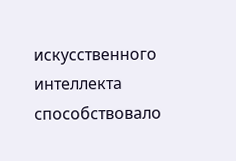искусственного интеллекта способствовало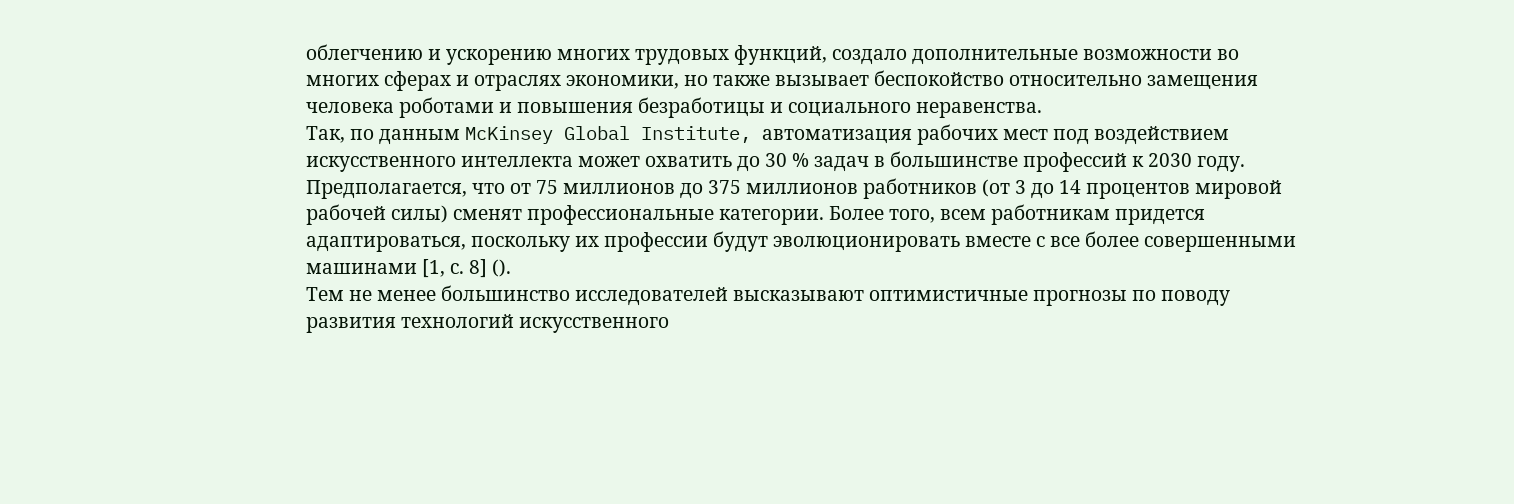облегчению и ускорению многих трудовых функций, создало дополнительные возможности во многих сферах и отраслях экономики, но также вызывает беспокойство относительно замещения человека роботами и повышения безработицы и социального неравенства.
Так, по данным McKinsey Global Institute, автоматизация рабочих мест под воздействием искусственного интеллекта может охватить до 30 % задач в большинстве профессий к 2030 году. Предполагается, что от 75 миллионов до 375 миллионов работников (от 3 до 14 процентов мировой рабочей силы) сменят профессиональные категории. Более того, всем работникам придется адаптироваться, поскольку их профессии будут эволюционировать вместе с все более совершенными машинами [1, с. 8] ().
Тем не менее большинство исследователей высказывают оптимистичные прогнозы по поводу развития технологий искусственного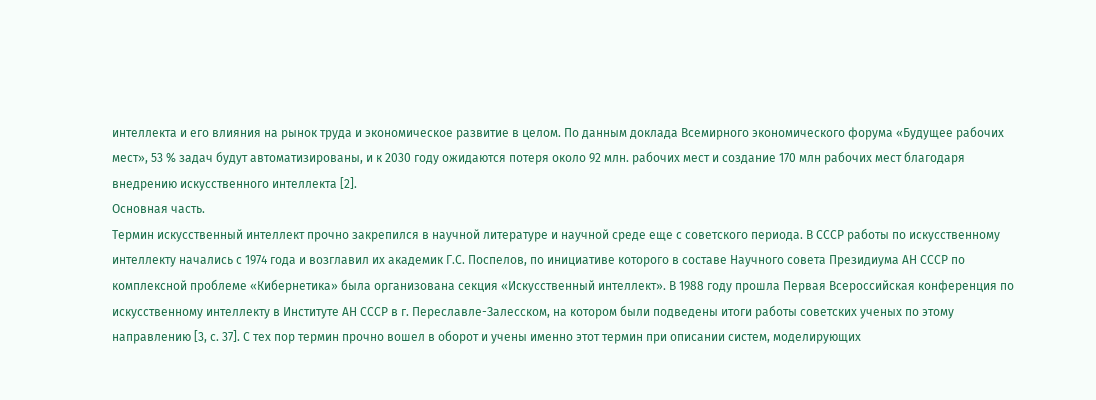интеллекта и его влияния на рынок труда и экономическое развитие в целом. По данным доклада Всемирного экономического форума «Будущее рабочих мест», 53 % задач будут автоматизированы, и к 2030 году ожидаются потеря около 92 млн. рабочих мест и создание 170 млн рабочих мест благодаря внедрению искусственного интеллекта [2].
Основная часть.
Термин искусственный интеллект прочно закрепился в научной литературе и научной среде еще с советского периода. В СССР работы по искусственному интеллекту начались с 1974 года и возглавил их академик Г.С. Поспелов, по инициативе которого в составе Научного совета Президиума АН СССР по комплексной проблеме «Кибернетика» была организована секция «Искусственный интеллект». В 1988 году прошла Первая Всероссийская конференция по искусственному интеллекту в Институте АН СССР в г. Переславле-Залесском, на котором были подведены итоги работы советских ученых по этому направлению [3, с. 37]. С тех пор термин прочно вошел в оборот и учены именно этот термин при описании систем, моделирующих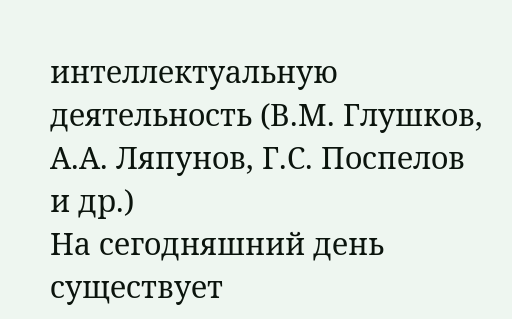интеллектуальную деятельность (В.М. Глушков, А.А. Ляпунов, Г.С. Поспелов и др.)
На сегодняшний день существует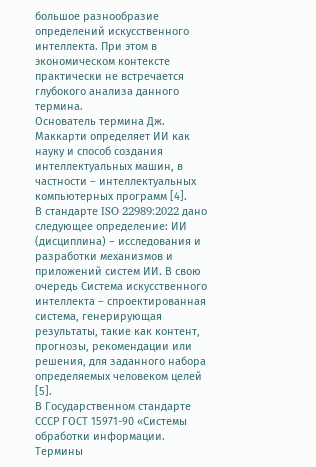большое разнообразие определений искусственного интеллекта. При этом в экономическом контексте практически не встречается глубокого анализа данного термина.
Основатель термина Дж. Маккарти определяет ИИ как науку и способ создания интеллектуальных машин, в частности – интеллектуальных компьютерных программ [4].
В стандарте ISO 22989:2022 дано следующее определение: ИИ (дисциплина) – исследования и разработки механизмов и приложений систем ИИ. В свою очередь Система искусственного интеллекта – спроектированная система, генерирующая результаты, такие как контент, прогнозы, рекомендации или решения, для заданного набора определяемых человеком целей [5].
В Государственном стандарте СССР ГОСТ 15971-90 «Системы обработки информации. Термины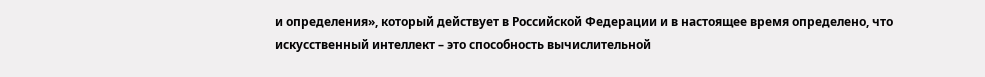и определения», который действует в Российской Федерации и в настоящее время определено, что искусственный интеллект – это способность вычислительной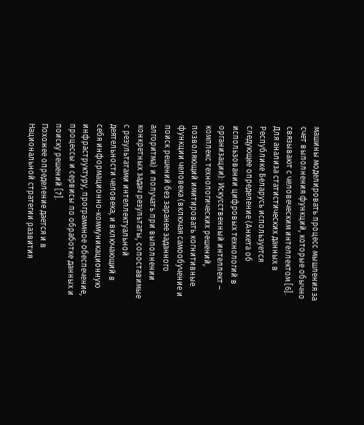машины моделировать процесс мышления за счет выполнения функций, которые обычно связывают с человеческим интеллектом [6].
Для анализа статистических данных в Республике Беларусь используется следующее определение (Анкета об использовании цифровых технологий в организации): Искусственный интеллект – комплекс технологических решений, позволяющий имитировать когнитивные функции человека (включая самообучение и поиск решений без заранее заданного алгоритма) и получать при выполнении конкретных задач результаты, сопоставимые с результатами интеллектуальной деятельности человека, и включающий в себя информационно-коммуникационную инфраструктуру, программное обеспечение, процессы и сервисы по обработке данных и поиску решений [7].
Похожее определение дается и в Национальной стратегии развития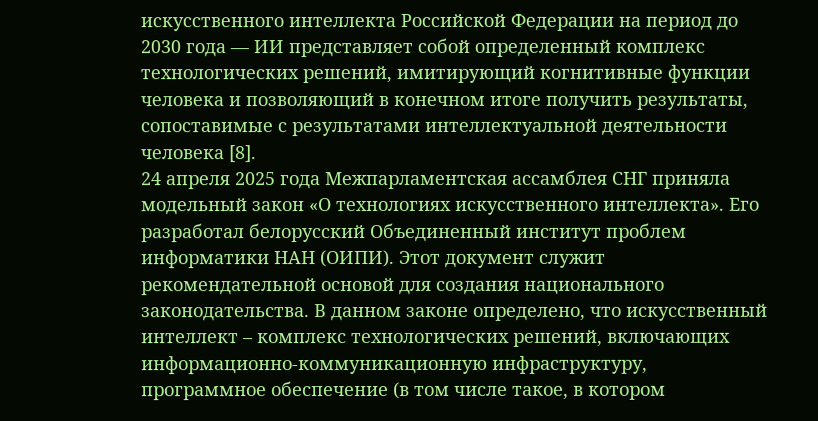искусственного интеллекта Российской Федерации на период до 2030 года — ИИ представляет собой определенный комплекс технологических решений, имитирующий когнитивные функции человека и позволяющий в конечном итоге получить результаты, сопоставимые с результатами интеллектуальной деятельности человека [8].
24 апреля 2025 года Межпарламентская ассамблея СНГ приняла модельный закон «О технологиях искусственного интеллекта». Его разработал белорусский Объединенный институт проблем информатики НАН (ОИПИ). Этот документ служит рекомендательной основой для создания национального законодательства. В данном законе определено, что искусственный интеллект – комплекс технологических решений, включающих информационно-коммуникационную инфраструктуру, программное обеспечение (в том числе такое, в котором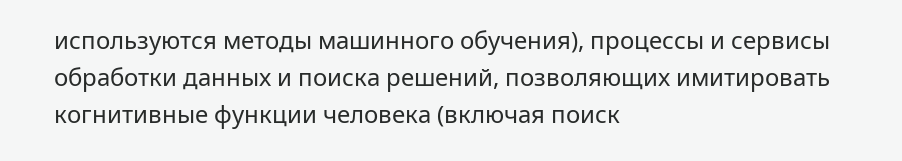используются методы машинного обучения), процессы и сервисы обработки данных и поиска решений, позволяющих имитировать когнитивные функции человека (включая поиск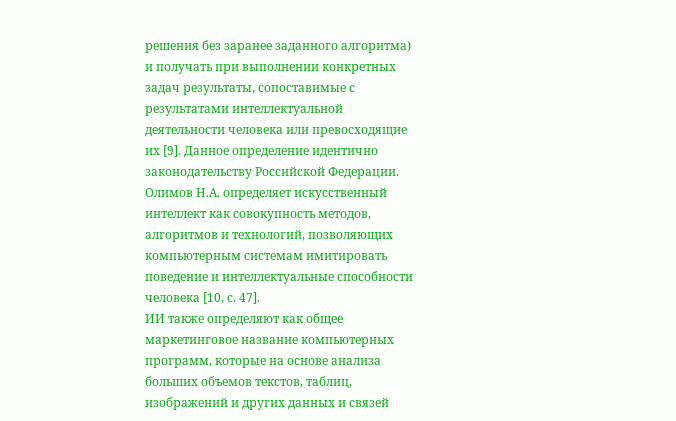решения без заранее заданного алгоритма) и получать при выполнении конкретных задач результаты, сопоставимые с результатами интеллектуальной деятельности человека или превосходящие их [9]. Данное определение идентично законодательству Российской Федерации.
Олимов Н.А. определяет искусственный интеллект как совокупность методов, алгоритмов и технологий, позволяющих компьютерным системам имитировать поведение и интеллектуальные способности человека [10, с. 47].
ИИ также определяют как общее маркетинговое название компьютерных программ, которые на основе анализа больших объемов текстов, таблиц, изображений и других данных и связей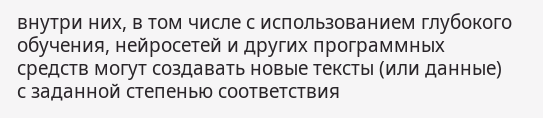внутри них, в том числе с использованием глубокого обучения, нейросетей и других программных средств могут создавать новые тексты (или данные) с заданной степенью соответствия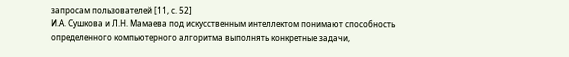запросам пользователей [11, с. 52]
И.А. Сушкова и Л.Н. Мамаева под искусственным интеллектом понимают способность определенного компьютерного алгоритма выполнять конкретные задачи,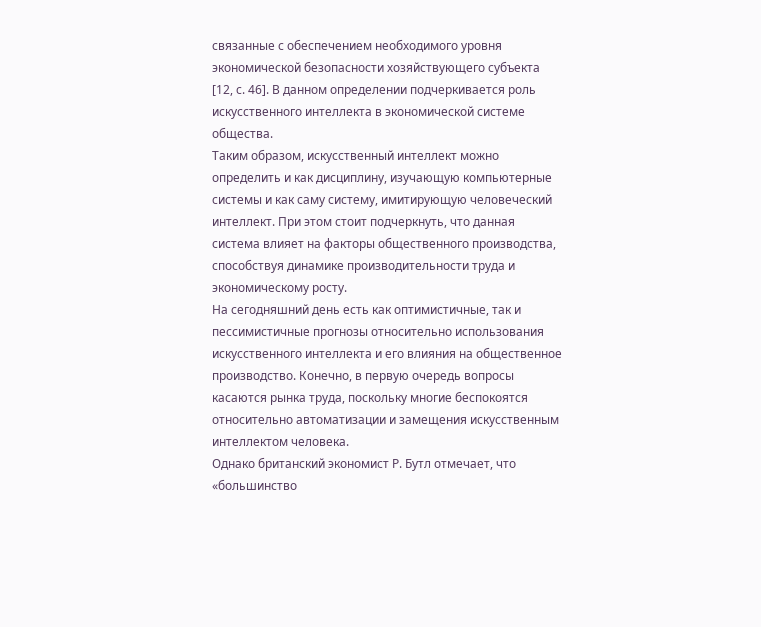связанные с обеспечением необходимого уровня экономической безопасности хозяйствующего субъекта [12, с. 46]. В данном определении подчеркивается роль искусственного интеллекта в экономической системе общества.
Таким образом, искусственный интеллект можно определить и как дисциплину, изучающую компьютерные системы и как саму систему, имитирующую человеческий интеллект. При этом стоит подчеркнуть, что данная система влияет на факторы общественного производства, способствуя динамике производительности труда и экономическому росту.
На сегодняшний день есть как оптимистичные, так и пессимистичные прогнозы относительно использования искусственного интеллекта и его влияния на общественное производство. Конечно, в первую очередь вопросы касаются рынка труда, поскольку многие беспокоятся относительно автоматизации и замещения искусственным интеллектом человека.
Однако британский экономист Р. Бутл отмечает, что «большинство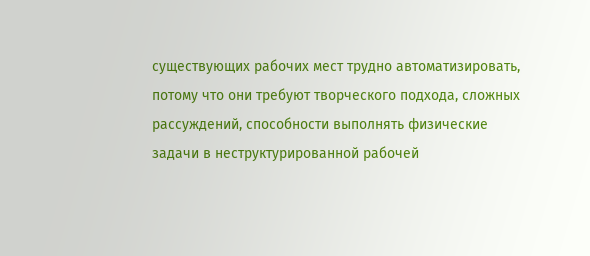существующих рабочих мест трудно автоматизировать, потому что они требуют творческого подхода, сложных рассуждений, способности выполнять физические задачи в неструктурированной рабочей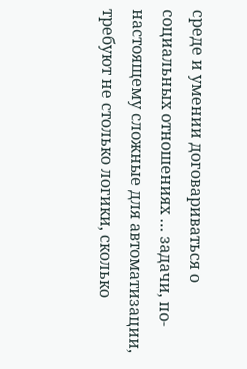среде и умении договариваться о социальных отношениях … задачи, по-настоящему сложные для автоматизации, требуют не столько логики, сколько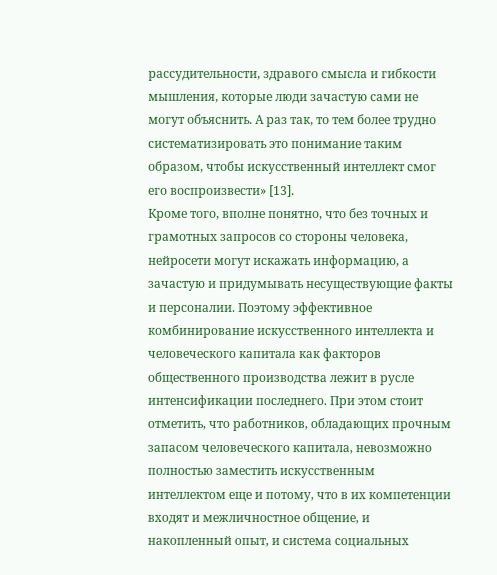рассудительности, здравого смысла и гибкости мышления, которые люди зачастую сами не могут объяснить. А раз так, то тем более трудно систематизировать это понимание таким образом, чтобы искусственный интеллект смог его воспроизвести» [13].
Кроме того, вполне понятно, что без точных и грамотных запросов со стороны человека, нейросети могут искажать информацию, а зачастую и придумывать несуществующие факты и персоналии. Поэтому эффективное комбинирование искусственного интеллекта и человеческого капитала как факторов общественного производства лежит в русле интенсификации последнего. При этом стоит отметить, что работников, обладающих прочным запасом человеческого капитала, невозможно полностью заместить искусственным интеллектом еще и потому, что в их компетенции входят и межличностное общение, и накопленный опыт, и система социальных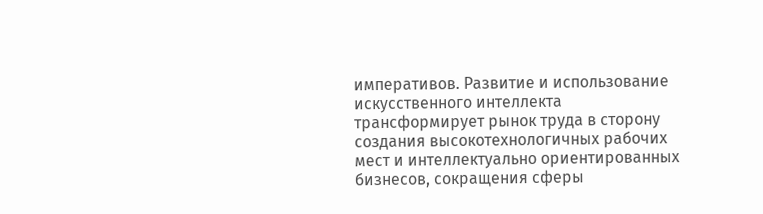императивов. Развитие и использование искусственного интеллекта трансформирует рынок труда в сторону создания высокотехнологичных рабочих мест и интеллектуально ориентированных бизнесов, сокращения сферы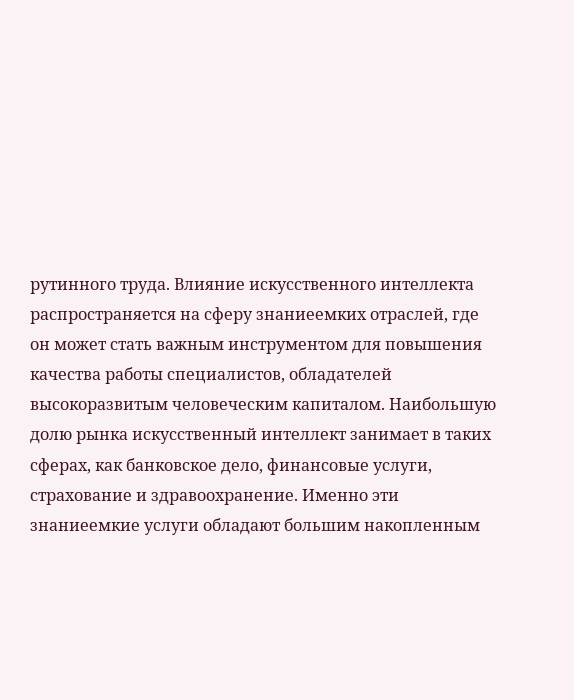рутинного труда. Влияние искусственного интеллекта распространяется на сферу знаниеемких отраслей, где он может стать важным инструментом для повышения качества работы специалистов, обладателей высокоразвитым человеческим капиталом. Наибольшую долю рынка искусственный интеллект занимает в таких сферах, как банковское дело, финансовые услуги, страхование и здравоохранение. Именно эти знаниеемкие услуги обладают большим накопленным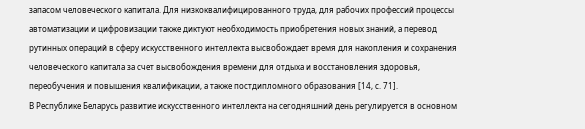запасом человеческого капитала. Для низкоквалифицированного труда, для рабочих профессий процессы автоматизации и цифровизации также диктуют необходимость приобретения новых знаний, а перевод рутинных операций в сферу искусственного интеллекта высвобождает время для накопления и сохранения человеческого капитала за счет высвобождения времени для отдыха и восстановления здоровья, переобучения и повышения квалификации, а также постдипломного образования [14, с. 71].
В Республике Беларусь развитие искусственного интеллекта на сегодняшний день регулируется в основном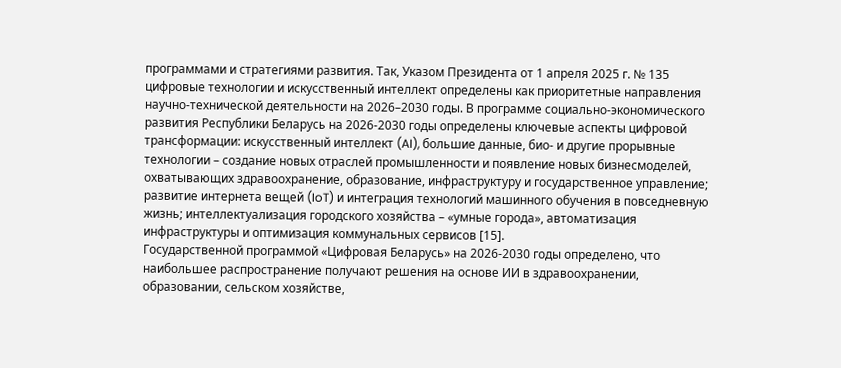программами и стратегиями развития. Так, Указом Президента от 1 апреля 2025 г. № 135 цифровые технологии и искусственный интеллект определены как приоритетные направления научно-технической деятельности на 2026–2030 годы. В программе социально-экономического развития Республики Беларусь на 2026-2030 годы определены ключевые аспекты цифровой трансформации: искусственный интеллект (AI), большие данные, био- и другие прорывные технологии – создание новых отраслей промышленности и появление новых бизнесмоделей, охватывающих здравоохранение, образование, инфраструктуру и государственное управление; развитие интернета вещей (IoT) и интеграция технологий машинного обучения в повседневную жизнь; интеллектуализация городского хозяйства – «умные города», автоматизация инфраструктуры и оптимизация коммунальных сервисов [15].
Государственной программой «Цифровая Беларусь» на 2026-2030 годы определено, что наибольшее распространение получают решения на основе ИИ в здравоохранении, образовании, сельском хозяйстве,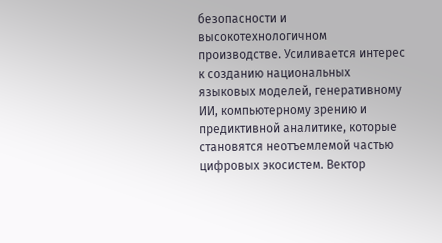безопасности и высокотехнологичном производстве. Усиливается интерес к созданию национальных языковых моделей, генеративному ИИ, компьютерному зрению и предиктивной аналитике, которые становятся неотъемлемой частью цифровых экосистем. Вектор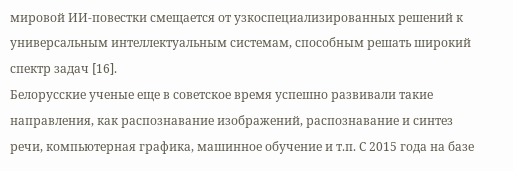мировой ИИ-повестки смещается от узкоспециализированных решений к универсальным интеллектуальным системам, способным решать широкий спектр задач [16].
Белорусские ученые еще в советское время успешно развивали такие направления, как распознавание изображений, распознавание и синтез речи, компьютерная графика, машинное обучение и т.п. С 2015 года на базе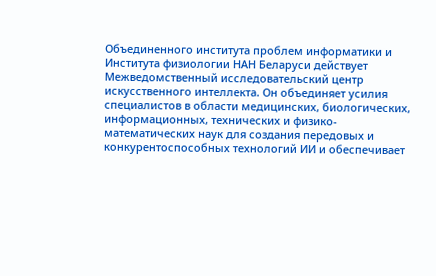Объединенного института проблем информатики и Института физиологии НАН Беларуси действует Межведомственный исследовательский центр искусственного интеллекта. Он объединяет усилия специалистов в области медицинских, биологических, информационных, технических и физико-математических наук для создания передовых и конкурентоспособных технологий ИИ и обеспечивает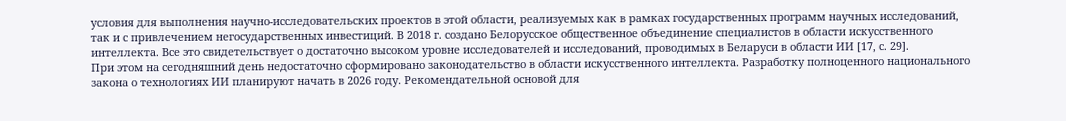условия для выполнения научно-исследовательских проектов в этой области, реализуемых как в рамках государственных программ научных исследований, так и с привлечением негосударственных инвестиций. В 2018 г. создано Белорусское общественное объединение специалистов в области искусственного интеллекта. Все это свидетельствует о достаточно высоком уровне исследователей и исследований, проводимых в Беларуси в области ИИ [17, с. 29].
При этом на сегодняшний день недостаточно сформировано законодательство в области искусственного интеллекта. Разработку полноценного национального закона о технологиях ИИ планируют начать в 2026 году. Рекомендательной основой для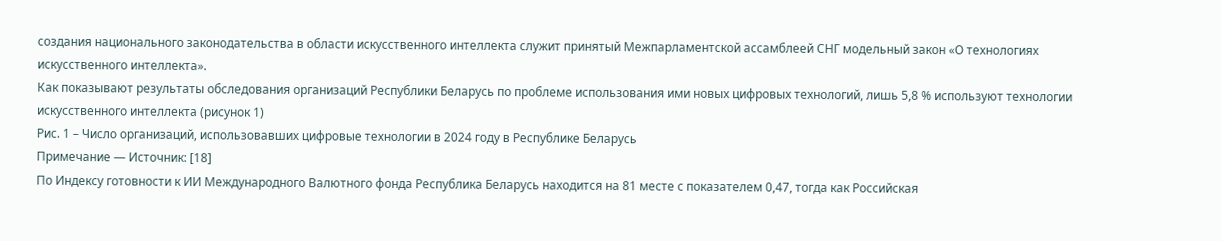создания национального законодательства в области искусственного интеллекта служит принятый Межпарламентской ассамблеей СНГ модельный закон «О технологиях искусственного интеллекта».
Как показывают результаты обследования организаций Республики Беларусь по проблеме использования ими новых цифровых технологий, лишь 5,8 % используют технологии искусственного интеллекта (рисунок 1)
Рис. 1 – Число организаций, использовавших цифровые технологии в 2024 году в Республике Беларусь
Примечание — Источник: [18]
По Индексу готовности к ИИ Международного Валютного фонда Республика Беларусь находится на 81 месте с показателем 0,47, тогда как Российская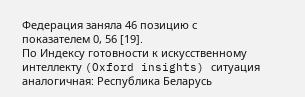Федерация заняла 46 позицию с показателем 0, 56 [19].
По Индексу готовности к искусственному интеллекту (Oxford insights) ситуация аналогичная: Республика Беларусь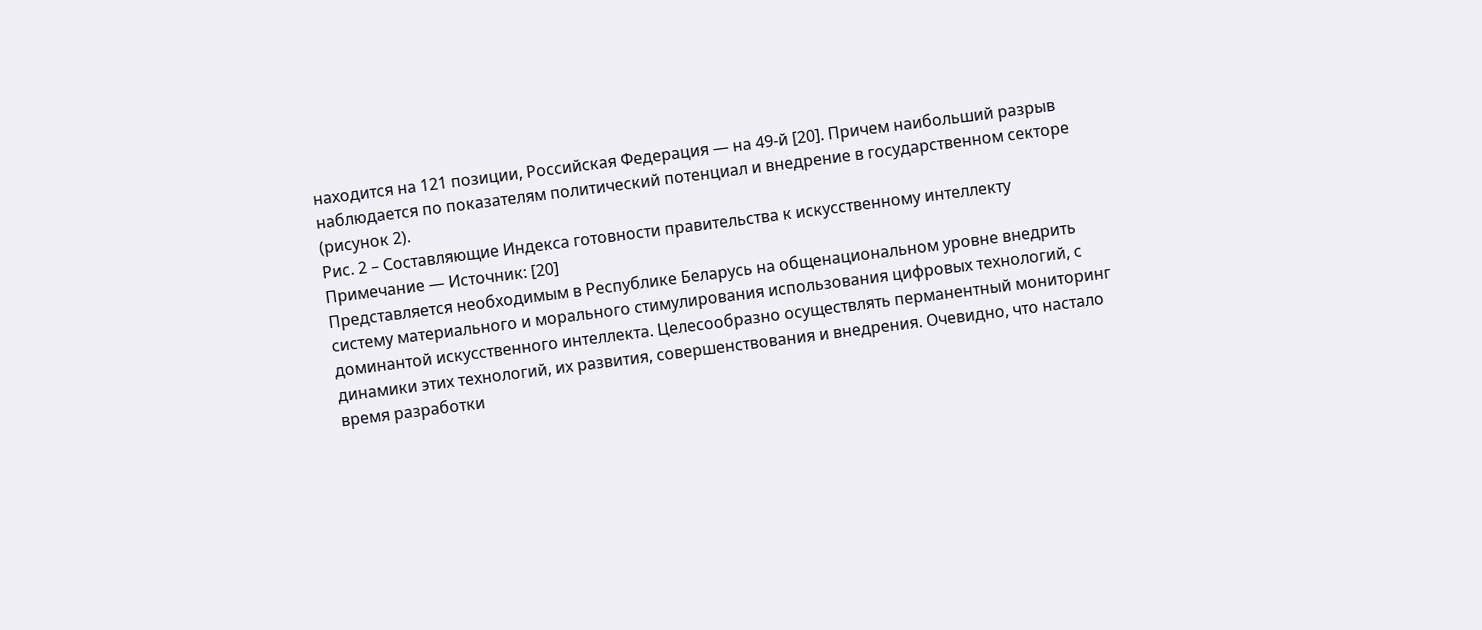находится на 121 позиции, Российская Федерация — на 49-й [20]. Причем наибольший разрыв наблюдается по показателям политический потенциал и внедрение в государственном секторе (рисунок 2).
Рис. 2 – Составляющие Индекса готовности правительства к искусственному интеллекту
Примечание — Источник: [20]
Представляется необходимым в Республике Беларусь на общенациональном уровне внедрить систему материального и морального стимулирования использования цифровых технологий, с доминантой искусственного интеллекта. Целесообразно осуществлять перманентный мониторинг динамики этих технологий, их развития, совершенствования и внедрения. Очевидно, что настало время разработки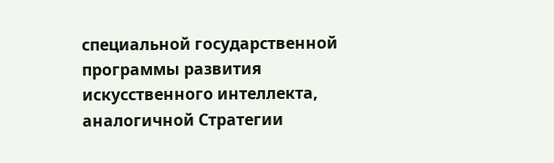специальной государственной программы развития искусственного интеллекта, аналогичной Стратегии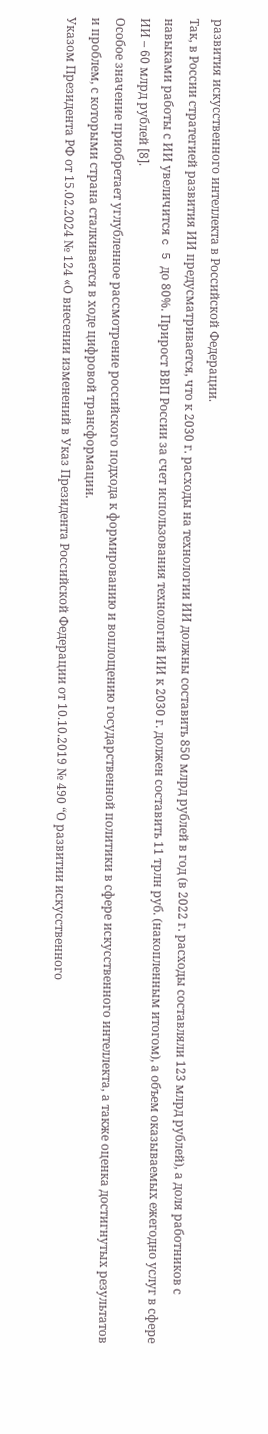развития искусственного интеллекта в Российской Федерации.
Так, в России стратегией развития ИИ предусматривается, что к 2030 г. расходы на технологии ИИ должны составить 850 млрд рублей в год (в 2022 г. расходы составляли 123 млрд рублей), а доля работников с навыками работы с ИИ увеличится c 5 до 80%. Прирост ВВП России за счет использования технологий ИИ к 2030 г. должен составить 11 трлн руб. (накопленным итогом), а объем оказываемых ежегодно услуг в сфере ИИ – 60 млрд рублей [8].
Особое значение приобретает углубленное рассмотрение российского подхода к формированию и воплощению государственной политики в сфере искусственного интеллекта, а также оценка достигнутых результатов и проблем, с которыми страна сталкивается в ходе цифровой трансформации.
Указом Президента РФ от 15.02.2024 № 124 «О внесении изменений в Указ Президента Российской Федерации от 10.10.2019 № 490 “О развитии искусственного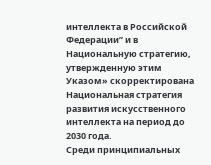интеллекта в Российской Федерации” и в Национальную стратегию, утвержденную этим Указом» скорректирована Национальная стратегия развития искусственного интеллекта на период до 2030 года.
Среди принципиальных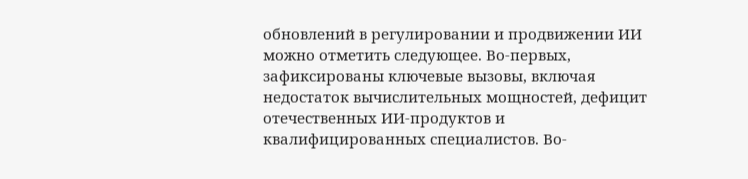обновлений в регулировании и продвижении ИИ можно отметить следующее. Во-первых, зафиксированы ключевые вызовы, включая недостаток вычислительных мощностей, дефицит отечественных ИИ-продуктов и квалифицированных специалистов. Во-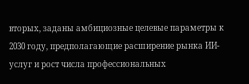вторых, заданы амбициозные целевые параметры к 2030 году, предполагающие расширение рынка ИИ-услуг и рост числа профессиональных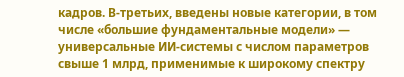кадров. В-третьих, введены новые категории, в том числе «большие фундаментальные модели» — универсальные ИИ-системы с числом параметров свыше 1 млрд, применимые к широкому спектру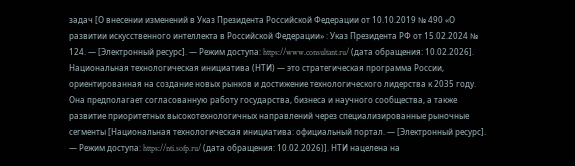задач [О внесении изменений в Указ Президента Российской Федерации от 10.10.2019 № 490 «О развитии искусственного интеллекта в Российской Федерации» : Указ Президента РФ от 15.02.2024 № 124. — [Электронный ресурс]. — Режим доступа: https://www.consultant.ru/ (дата обращения: 10.02.2026].
Национальная технологическая инициатива (НТИ) — это стратегическая программа России, ориентированная на создание новых рынков и достижение технологического лидерства к 2035 году. Она предполагает согласованную работу государства, бизнеса и научного сообщества, а также развитие приоритетных высокотехнологичных направлений через специализированные рыночные сегменты [Национальная технологическая инициатива: официальный портал. — [Электронный ресурс]. — Режим доступа: https://nti.sofp.ru/ (дата обращения: 10.02.2026)]. НТИ нацелена на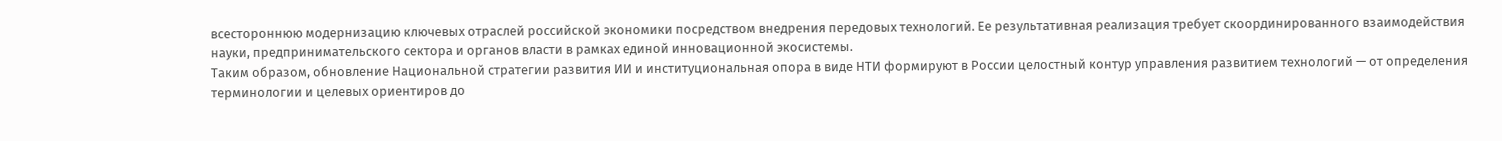всестороннюю модернизацию ключевых отраслей российской экономики посредством внедрения передовых технологий. Ее результативная реализация требует скоординированного взаимодействия науки, предпринимательского сектора и органов власти в рамках единой инновационной экосистемы.
Таким образом, обновление Национальной стратегии развития ИИ и институциональная опора в виде НТИ формируют в России целостный контур управления развитием технологий — от определения терминологии и целевых ориентиров до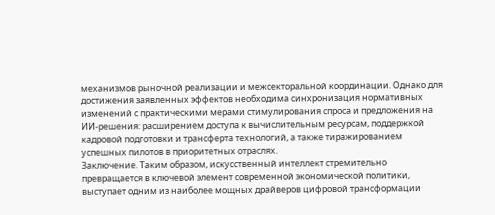механизмов рыночной реализации и межсекторальной координации. Однако для достижения заявленных эффектов необходима синхронизация нормативных изменений с практическими мерами стимулирования спроса и предложения на ИИ-решения: расширением доступа к вычислительным ресурсам, поддержкой кадровой подготовки и трансферта технологий, а также тиражированием успешных пилотов в приоритетных отраслях.
Заключение. Таким образом, искусственный интеллект стремительно превращается в ключевой элемент современной экономической политики, выступает одним из наиболее мощных драйверов цифровой трансформации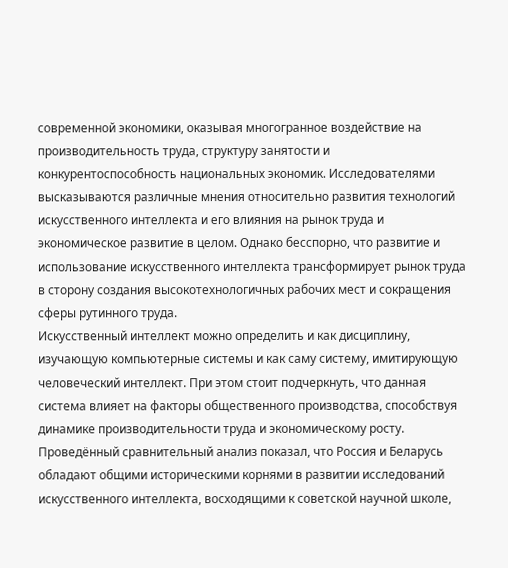современной экономики, оказывая многогранное воздействие на производительность труда, структуру занятости и конкурентоспособность национальных экономик. Исследователями высказываются различные мнения относительно развития технологий искусственного интеллекта и его влияния на рынок труда и экономическое развитие в целом. Однако бесспорно, что развитие и использование искусственного интеллекта трансформирует рынок труда в сторону создания высокотехнологичных рабочих мест и сокращения сферы рутинного труда.
Искусственный интеллект можно определить и как дисциплину, изучающую компьютерные системы и как саму систему, имитирующую человеческий интеллект. При этом стоит подчеркнуть, что данная система влияет на факторы общественного производства, способствуя динамике производительности труда и экономическому росту.
Проведённый сравнительный анализ показал, что Россия и Беларусь обладают общими историческими корнями в развитии исследований искусственного интеллекта, восходящими к советской научной школе,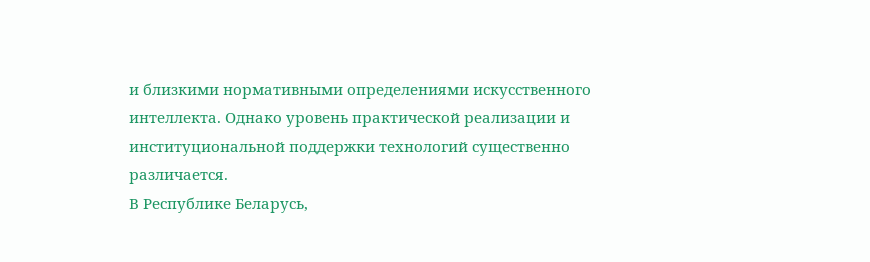и близкими нормативными определениями искусственного интеллекта. Однако уровень практической реализации и институциональной поддержки технологий существенно различается.
В Республике Беларусь,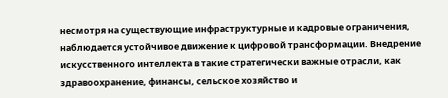несмотря на существующие инфраструктурные и кадровые ограничения, наблюдается устойчивое движение к цифровой трансформации. Внедрение искусственного интеллекта в такие стратегически важные отрасли, как здравоохранение, финансы, сельское хозяйство и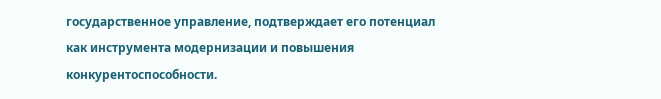государственное управление, подтверждает его потенциал как инструмента модернизации и повышения конкурентоспособности.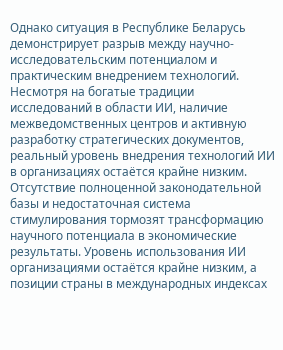Однако ситуация в Республике Беларусь демонстрирует разрыв между научно-исследовательским потенциалом и практическим внедрением технологий. Несмотря на богатые традиции исследований в области ИИ, наличие межведомственных центров и активную разработку стратегических документов, реальный уровень внедрения технологий ИИ в организациях остаётся крайне низким. Отсутствие полноценной законодательной базы и недостаточная система стимулирования тормозят трансформацию научного потенциала в экономические результаты. Уровень использования ИИ организациями остаётся крайне низким, а позиции страны в международных индексах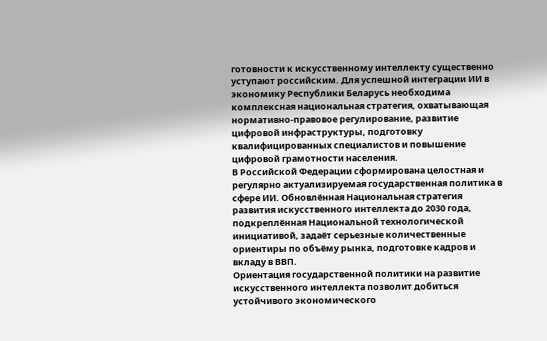готовности к искусственному интеллекту существенно уступают российским. Для успешной интеграции ИИ в экономику Республики Беларусь необходима комплексная национальная стратегия, охватывающая нормативно-правовое регулирование, развитие цифровой инфраструктуры, подготовку квалифицированных специалистов и повышение цифровой грамотности населения.
В Российской Федерации сформирована целостная и регулярно актуализируемая государственная политика в сфере ИИ. Обновлённая Национальная стратегия развития искусственного интеллекта до 2030 года, подкреплённая Национальной технологической инициативой, задаёт серьезные количественные ориентиры по объёму рынка, подготовке кадров и вкладу в ВВП.
Ориентация государственной политики на развитие искусственного интеллекта позволит добиться устойчивого экономического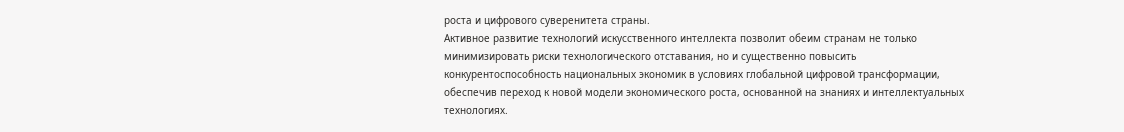роста и цифрового суверенитета страны.
Активное развитие технологий искусственного интеллекта позволит обеим странам не только минимизировать риски технологического отставания, но и существенно повысить конкурентоспособность национальных экономик в условиях глобальной цифровой трансформации, обеспечив переход к новой модели экономического роста, основанной на знаниях и интеллектуальных технологиях.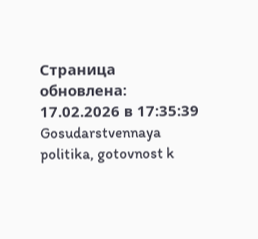Страница обновлена: 17.02.2026 в 17:35:39
Gosudarstvennaya politika, gotovnost k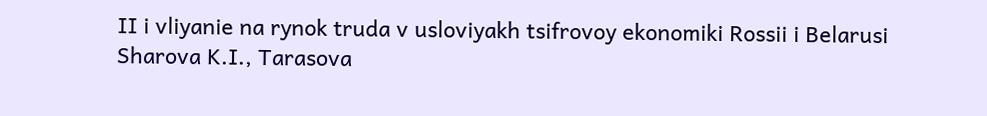II i vliyanie na rynok truda v usloviyakh tsifrovoy ekonomiki Rossii i Belarusi
Sharova K.I., Tarasova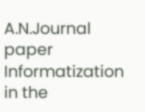A.N.Journal paper
Informatization in the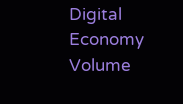Digital Economy
Volume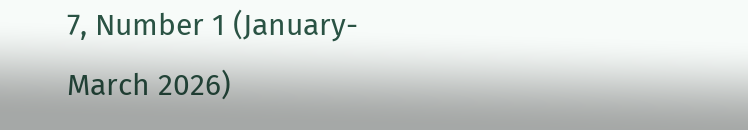7, Number 1 (January-March 2026)